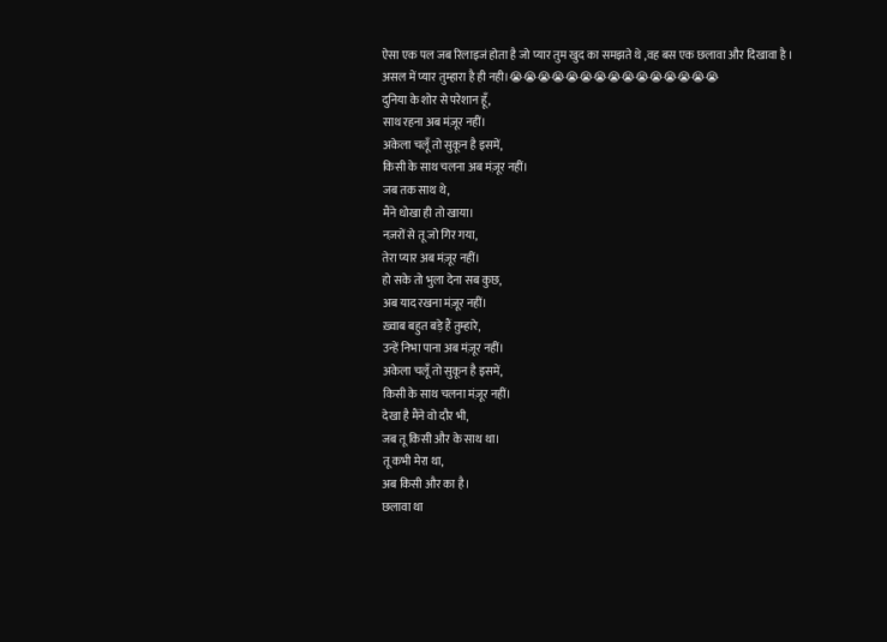ऐसा एक पल जब रिलाइजं होता है जो प्यार तुम खुद का समझते थे ,वह बस एक छलावा और दिखावा है ।
असल में प्यार तुम्हारा है ही नही।😭😭😭😭😭😭😭😭😭😭😭😭😭😭😭
दुनिया के शोर से परेशान हूँ,
साथ रहना अब मंज़ूर नहीं।
अकेला चलूँ तो सुकून है इसमें,
किसी के साथ चलना अब मंज़ूर नहीं।
जब तक साथ थे,
मैंने धोखा ही तो खाया।
नज़रों से तू जो गिर गया,
तेरा प्यार अब मंज़ूर नहीं।
हो सके तो भुला देना सब कुछ,
अब याद रखना मंज़ूर नहीं।
ख़्वाब बहुत बड़े हैं तुम्हारे,
उन्हें निभा पाना अब मंज़ूर नहीं।
अकेला चलूँ तो सुकून है इसमें,
किसी के साथ चलना मंज़ूर नहीं।
देखा है मैंने वो दौर भी,
जब तू किसी और के साथ था।
तू कभी मेरा था,
अब किसी और का है।
छलावा था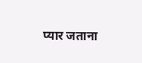प्यार जताना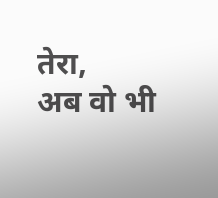तेरा,
अब वो भी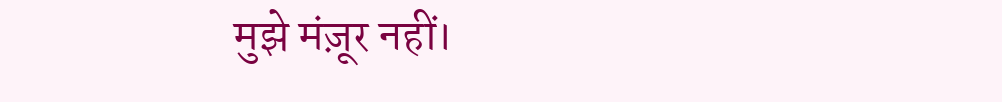मुझे मंज़ूर नहीं।